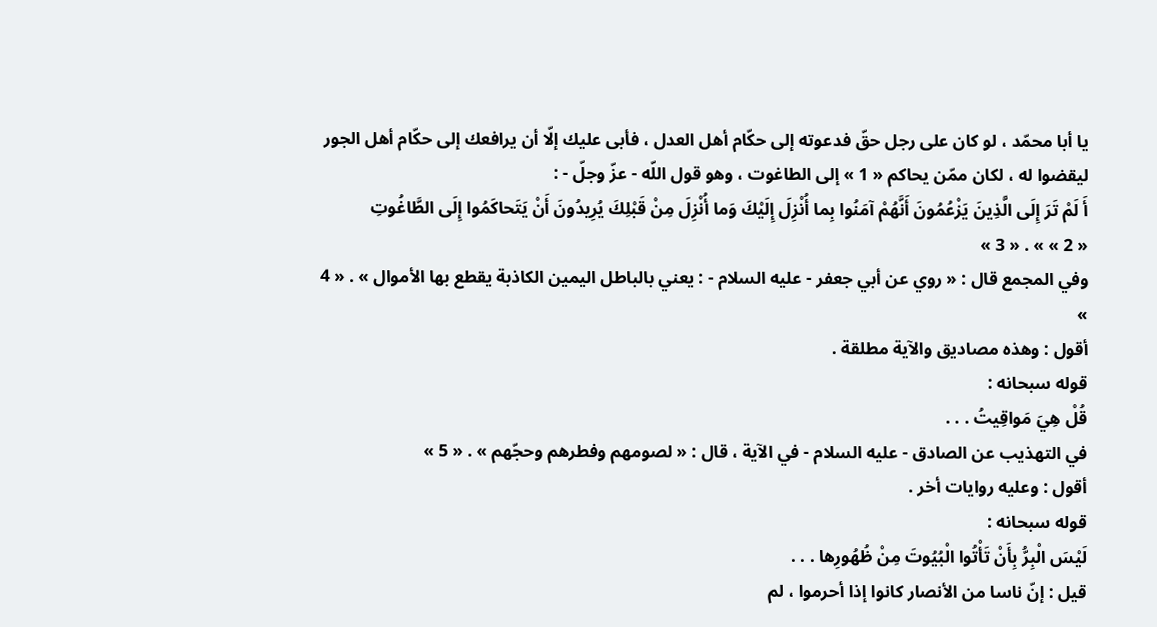يا أبا محمّد ، لو كان على رجل حقّ فدعوته إلى حكّام أهل العدل ، فأبى عليك إلّا أن يرافعك إلى حكّام أهل الجور ليقضوا له ، لكان ممّن يحاكم « 1 » إلى الطاغوت ، وهو قول اللّه - عزّ وجلّ - :
أَ لَمْ تَرَ إِلَى الَّذِينَ يَزْعُمُونَ أَنَّهُمْ آمَنُوا بِما أُنْزِلَ إِلَيْكَ وَما أُنْزِلَ مِنْ قَبْلِكَ يُرِيدُونَ أَنْ يَتَحاكَمُوا إِلَى الطَّاغُوتِ
« 2 » » . « 3 »
وفي المجمع قال : « روي عن أبي جعفر - عليه السلام - : يعني بالباطل اليمين الكاذبة يقطع بها الأموال » . « 4 »
أقول : وهذه مصاديق والآية مطلقة .
قوله سبحانه :
قُلْ هِيَ مَواقِيتُ . . .
في التهذيب عن الصادق - عليه السلام - في الآية ، قال : « لصومهم وفطرهم وحجّهم » . « 5 »
أقول : وعليه روايات أخر .
قوله سبحانه :
لَيْسَ الْبِرُّ بِأَنْ تَأْتُوا الْبُيُوتَ مِنْ ظُهُورِها . . .
قيل : إنّ ناسا من الأنصار كانوا إذا أحرموا ، لم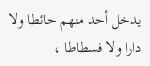يدخل أحد منهم حائطا ولا دارا ولا فسطاطا ،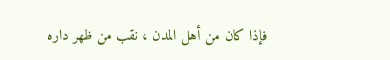فإذا كان من أهل المدن ، نقب من ظهر داره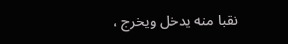نقبا منه يدخل ويخرج ،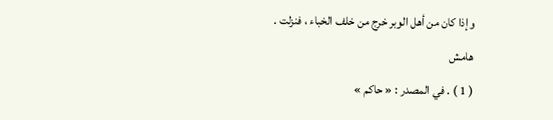وإذا كان من أهل الوبر خرج من خلف الخباء ، فنزلت .
هامش
( 1 ) . في المصدر : « حاكم »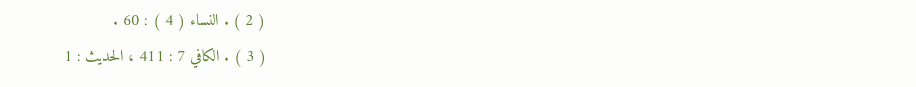( 2 ) . النساء ( 4 ) : 60 .
( 3 ) . الكافي 7 : 411 ، الحديث : 1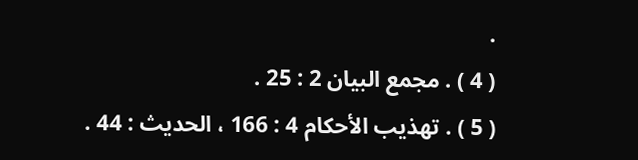.
( 4 ) . مجمع البيان 2 : 25 .
( 5 ) . تهذيب الأحكام 4 : 166 ، الحديث : 44 .